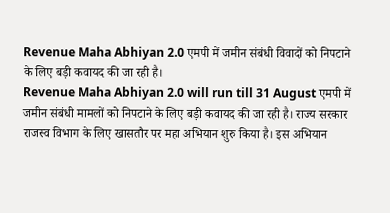Revenue Maha Abhiyan 2.0 एमपी में जमीन संबंधी विवादों को निपटाने के लिए बड़ी कवायद की जा रही है।
Revenue Maha Abhiyan 2.0 will run till 31 August एमपी में जमीन संबंधी मामलों को निपटाने के लिए बड़ी कवायद की जा रही है। राज्य सरकार राजस्व विभाग के लिए खासतौर पर महा अभियान शुरु किया है। इस अभियान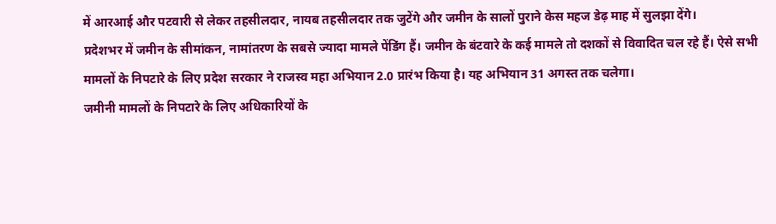में आरआई और पटवारी से लेकर तहसीलदार, नायब तहसीलदार तक जुटेंगे और जमीन के सालों पुराने केस महज डेढ़ माह में सुलझा देंगे।
प्रदेशभर में जमीन के सीमांकन, नामांतरण के सबसे ज्यादा मामले पेंडिंग हैं। जमीन के बंटवारे के कई मामले तो दशकों से विवादित चल रहे हैं। ऐसे सभी मामलों के निपटारे के लिए प्रदेश सरकार ने राजस्व महा अभियान 2.0 प्रारंभ किया है। यह अभियान 31 अगस्त तक चलेगा।
जमीनी मामलों के निपटारे के लिए अधिकारियों के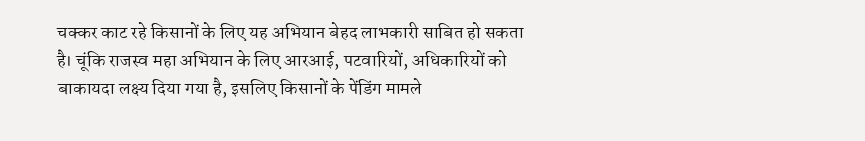चक्कर काट रहे किसानों के लिए यह अभियान बेहद लाभकारी साबित हो सकता है। चूंकि राजस्व महा अभियान के लिए आरआई, पटवारियों, अधिकारियों को बाकायदा लक्ष्य दिया गया है, इसलिए किसानों के पेंडिंग मामले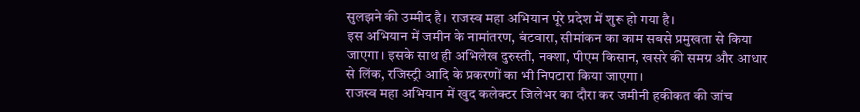सुलझने की उम्मीद है। राजस्व महा अभियान पूरे प्रदेश में शुरू हो गया है।
इस अभियान में जमीन के नामांतरण, बंटवारा, सीमांकन का काम सबसे प्रमुखता से किया जाएगा। इसके साथ ही अभिलेख दुरुस्ती, नक्शा, पीएम किसान, खसरे की समग्र और आधार से लिंक, रजिस्ट्री आदि के प्रकरणों का भी निपटारा किया जाएगा।
राजस्व महा अभियान में खुद कलेक्टर जिलेभर का दौरा कर जमीनी हकीकत की जांच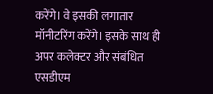करेंगे। वे इसकी लगातार मॉनीटरिंग करेंगे। इसके साथ ही अपर कलेक्टर और संबंधित एसडीएम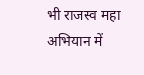भी राजस्व महा अभियान में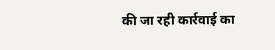की जा रही कार्रवाई का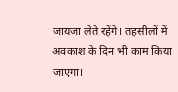जायजा लेते रहेंगे। तहसीलों में अवकाश के दिन भी काम किया जाएगा।